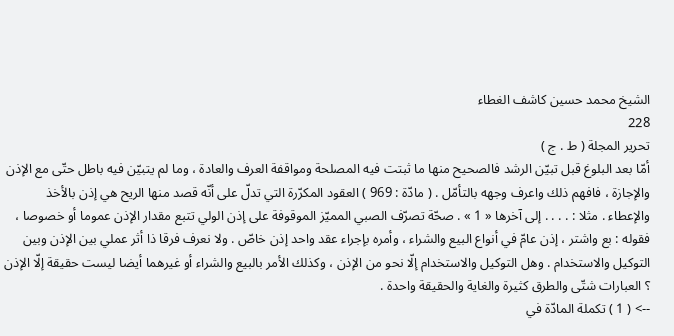الشيخ محمد حسين كاشف الغطاء
228
تحرير المجلة ( ط . ج )
أمّا بعد البلوغ قبل تبيّن الرشد فالصحيح منها ما ثبتت فيه المصلحة ومواقفة العرف والعادة ، وما لم يتبيّن فيه باطل حتّى مع الإذن والإجازة ، فافهم ذلك واعرف وجهه بالتأمّل . ( مادّة : 969 ) العقود المكرّرة التي تدلّ على أنّه قصد منها الريح هي إذن بالأخذ والإعطاء . مثلا : . . . . إلى آخرها « 1 » . صحّة تصرّف الصبي المميّز الموقوفة على إذن الولي تتبع مقدار الإذن عموما أو خصوصا ، فقوله : بع واشتر ، إذن عامّ في أنواع البيع والشراء ، وأمره بإجراء عقد واحد إذن خاصّ . ولا نعرف فرقا ذا أثر عملي بين الإذن وبين التوكيل والاستخدام . وهل التوكيل والاستخدام إلّا نحو من الإذن ، وكذلك الأمر بالبيع والشراء أو غيرهما أيضا ليست حقيقة إلّا الإذن ؟ العبارات شتّى والطرق كثيرة والغاية والحقيقة واحدة .
--> ( 1 ) تكملة المادّة في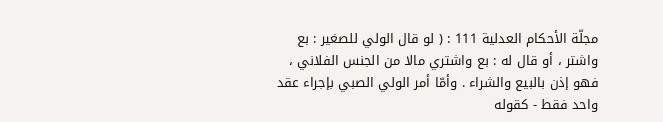مجلّة الأحكام العدلية 111 : ( لو قال الولي للصغير : بع واشتر ، أو قال له : بع واشتري مالا من الجنس الفلاني ، فهو إذن بالبيع والشراء . وأمّا أمر الولي الصبي بإجراء عقد واحد فقط - كقوله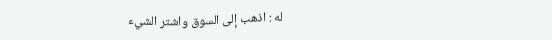له : اذهب إلى السوق واشتر الشيء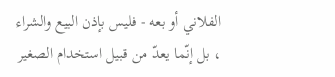الفلاني أو بعه - فليس بإذن البيع والشراء ، بل إنّما يعدّ من قبيل استخدام الصغير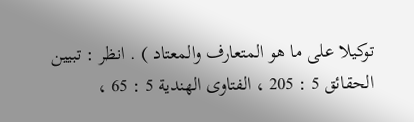توكيلا على ما هو المتعارف والمعتاد ) . انظر : تبيين الحقائق 5 : 205 ، الفتاوى الهندية 5 : 65 ،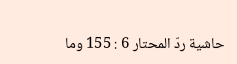حاشية ردّ المحتار 6 : 155 وما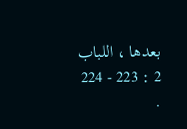بعدها ، اللباب 2 : 223 - 224 .